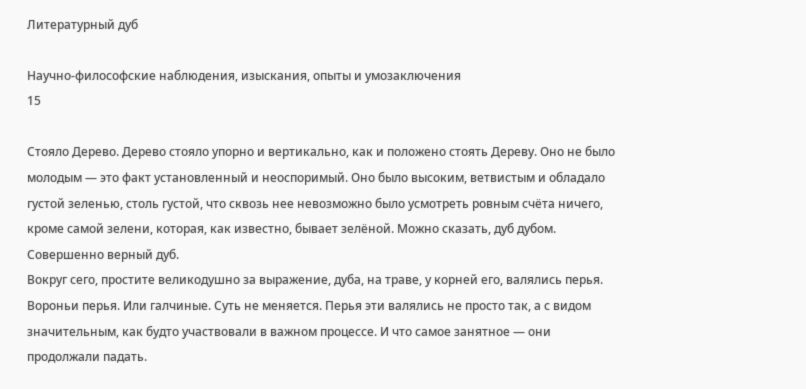Литературный дуб

Научно-философские наблюдения, изыскания, опыты и умозаключения
15

Стояло Дерево. Дерево стояло упорно и вертикально, как и положено стоять Дереву. Оно не было молодым — это факт установленный и неоспоримый. Оно было высоким, ветвистым и обладало густой зеленью, столь густой, что сквозь нее невозможно было усмотреть ровным счёта ничего, кроме самой зелени, которая, как известно, бывает зелёной. Можно сказать, дуб дубом. Совершенно верный дуб.
Вокруг сего, простите великодушно за выражение, дуба, на траве, у корней его, валялись перья. Вороньи перья. Или галчиные. Суть не меняется. Перья эти валялись не просто так, а с видом значительным, как будто участвовали в важном процессе. И что самое занятное — они продолжали падать.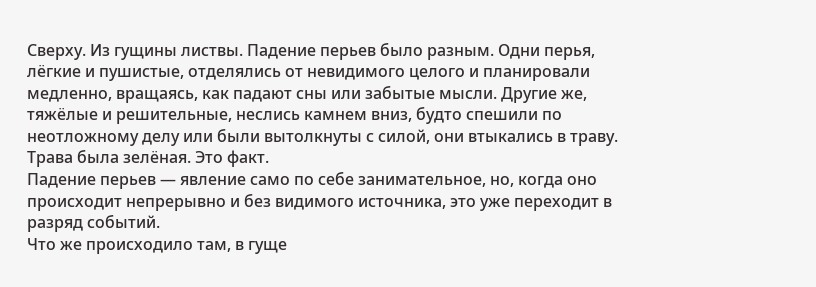Сверху. Из гущины листвы. Падение перьев было разным. Одни перья, лёгкие и пушистые, отделялись от невидимого целого и планировали медленно, вращаясь, как падают сны или забытые мысли. Другие же, тяжёлые и решительные, неслись камнем вниз, будто спешили по неотложному делу или были вытолкнуты с силой, они втыкались в траву. Трава была зелёная. Это факт.
Падение перьев — явление само по себе занимательное, но, когда оно происходит непрерывно и без видимого источника, это уже переходит в разряд событий.
Что же происходило там, в гуще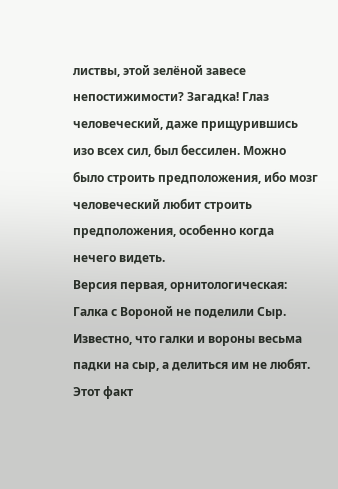листвы, этой зелёной завесе непостижимости? Загадка! Глаз человеческий, даже прищурившись изо всех сил, был бессилен. Можно было строить предположения, ибо мозг человеческий любит строить предположения, особенно когда нечего видеть.
Версия первая, орнитологическая: Галка с Вороной не поделили Сыр. Известно, что галки и вороны весьма падки на сыр, а делиться им не любят. Этот факт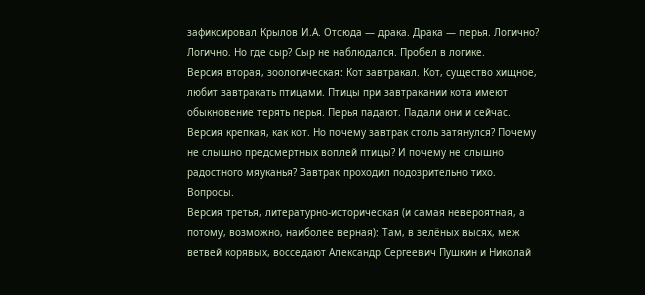зафиксировал Крылов И.А. Отсюда — драка. Драка — перья. Логично? Логично. Но где сыр? Сыр не наблюдался. Пробел в логике.
Версия вторая, зоологическая: Кот завтракал. Кот, существо хищное, любит завтракать птицами. Птицы при завтракании кота имеют обыкновение терять перья. Перья падают. Падали они и сейчас. Версия крепкая, как кот. Но почему завтрак столь затянулся? Почему не слышно предсмертных воплей птицы? И почему не слышно радостного мяуканья? Завтрак проходил подозрительно тихо. Вопросы.
Версия третья, литературно-историческая (и самая невероятная, а потому, возможно, наиболее верная): Там, в зелёных высях, меж ветвей корявых, восседают Александр Сергеевич Пушкин и Николай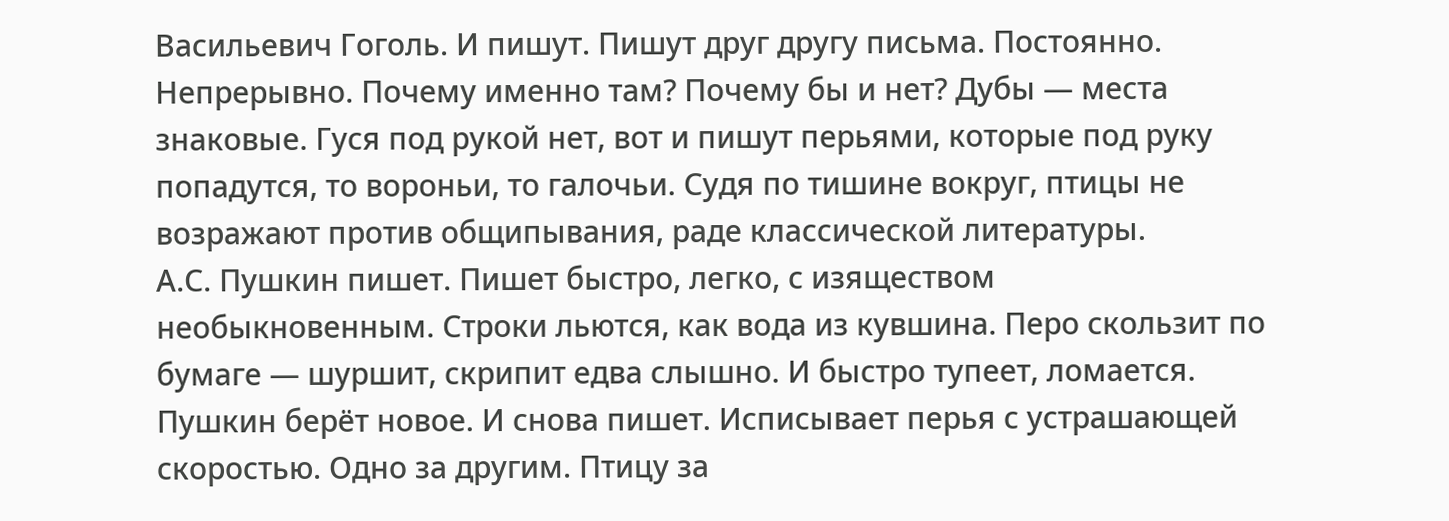Васильевич Гоголь. И пишут. Пишут друг другу письма. Постоянно. Непрерывно. Почему именно там? Почему бы и нет? Дубы — места знаковые. Гуся под рукой нет, вот и пишут перьями, которые под руку попадутся, то вороньи, то галочьи. Судя по тишине вокруг, птицы не возражают против общипывания, раде классической литературы.
А.С. Пушкин пишет. Пишет быстро, легко, с изяществом необыкновенным. Строки льются, как вода из кувшина. Перо скользит по бумаге — шуршит, скрипит едва слышно. И быстро тупеет, ломается. Пушкин берёт новое. И снова пишет. Исписывает перья с устрашающей скоростью. Одно за другим. Птицу за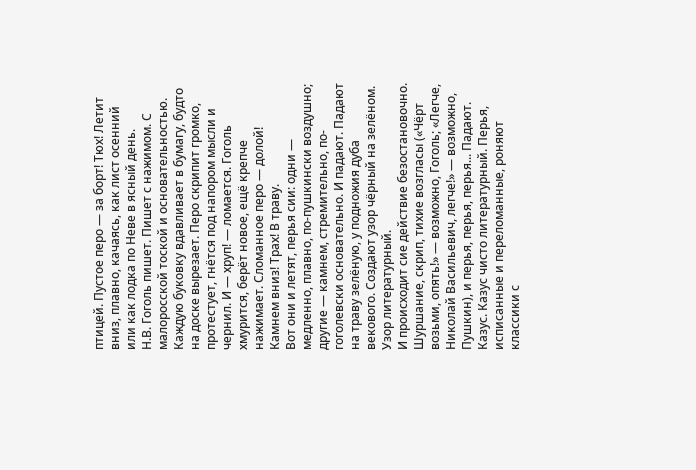птицей. Пустое перо — за борт! Тюх! Летит вниз, плавно, качаясь, как лист осенний или как лодка по Неве в ясный день.
Н.В. Гоголь пишет. Пишет с нажимом. С малоросской тоской и основательностью. Каждую буковку вдавливает в бумагу, будто на доске вырезает. Перо скрипит громко, протестует, гнётся под напором мысли и чернил. И — хруп! — ломается. Гоголь хмурится, берёт новое, ещё крепче нажимает. Сломанное перо — долой! Камнем вниз! Трах! В траву.
Вот они и летят, перья сии: одни — медленно, плавно, по-пушкински воздушно; другие — камнем, стремительно, по-гоголевски основательно. И падают. Падают на траву зелёную, у подножия дуба векового. Создают узор чёрный на зелёном. Узор литературный.
И происходит сие действие безостановочно. Шуршание, скрип, тихие возгласы («Чёрт возьми, опять!» — возможно, Гоголь; «Легче, Николай Васильевич, легче!» — возможно, Пушкин), и перья, перья, перья... Падают.
Казус. Казус чисто литературный. Перья, исписанные и переломанные, роняют классики с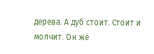дерева. А дуб стоит. Стоит и молчит. Он же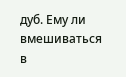дуб. Ему ли вмешиваться в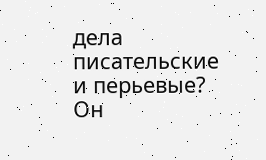дела писательские и перьевые? Он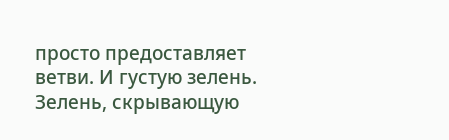просто предоставляет ветви. И густую зелень. Зелень, скрывающую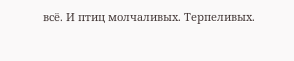всё. И птиц молчаливых. Терпеливых.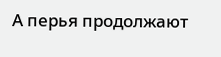А перья продолжают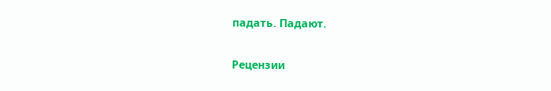падать. Падают.


Рецензии